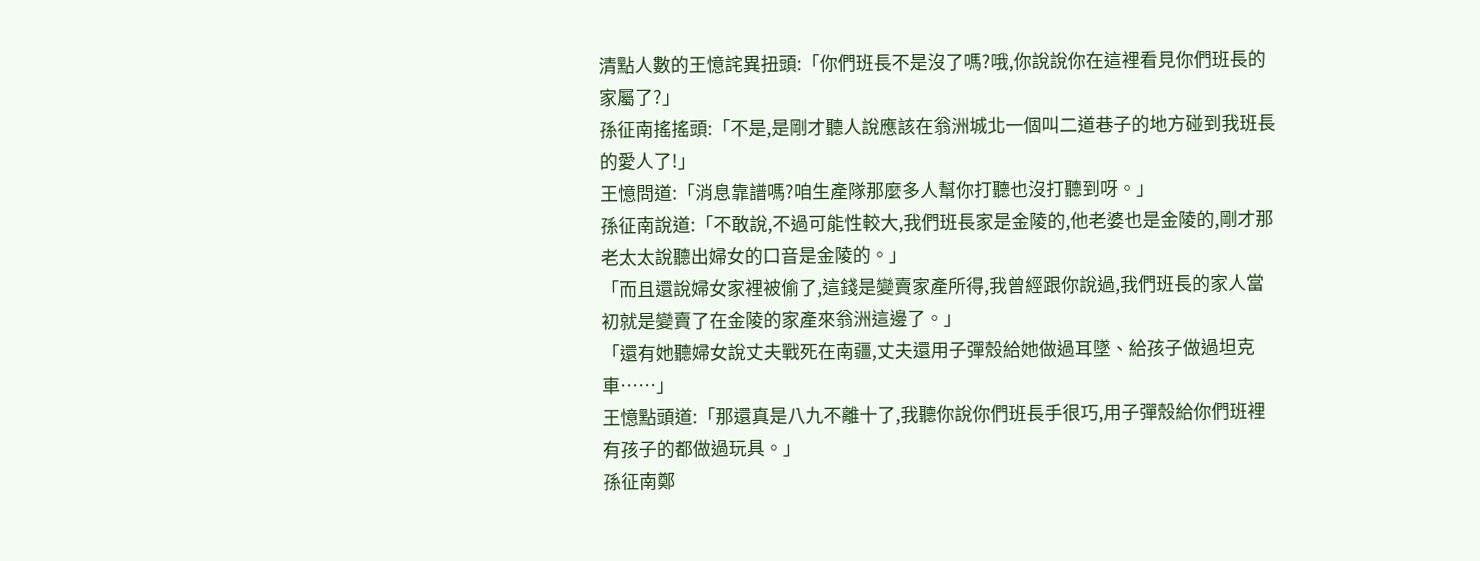清點人數的王憶詫異扭頭:「你們班長不是沒了嗎?哦,你說說你在這裡看見你們班長的家屬了?」
孫征南搖搖頭:「不是,是剛才聽人說應該在翁洲城北一個叫二道巷子的地方碰到我班長的愛人了!」
王憶問道:「消息靠譜嗎?咱生產隊那麼多人幫你打聽也沒打聽到呀。」
孫征南說道:「不敢說,不過可能性較大,我們班長家是金陵的,他老婆也是金陵的,剛才那老太太說聽出婦女的口音是金陵的。」
「而且還說婦女家裡被偷了,這錢是變賣家產所得,我曾經跟你說過,我們班長的家人當初就是變賣了在金陵的家產來翁洲這邊了。」
「還有她聽婦女說丈夫戰死在南疆,丈夫還用子彈殼給她做過耳墜、給孩子做過坦克車……」
王憶點頭道:「那還真是八九不離十了,我聽你說你們班長手很巧,用子彈殼給你們班裡有孩子的都做過玩具。」
孫征南鄭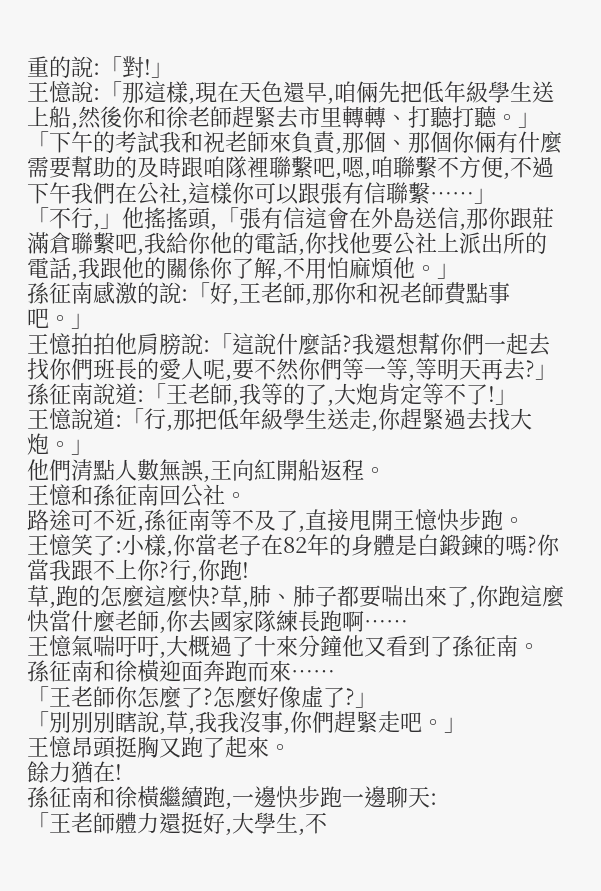重的說:「對!」
王憶說:「那這樣,現在天色還早,咱倆先把低年級學生送上船,然後你和徐老師趕緊去市里轉轉、打聽打聽。」
「下午的考試我和祝老師來負責,那個、那個你倆有什麼需要幫助的及時跟咱隊裡聯繫吧,嗯,咱聯繫不方便,不過下午我們在公社,這樣你可以跟張有信聯繫……」
「不行,」他搖搖頭,「張有信這會在外島送信,那你跟莊滿倉聯繫吧,我給你他的電話,你找他要公社上派出所的電話,我跟他的關係你了解,不用怕麻煩他。」
孫征南感激的說:「好,王老師,那你和祝老師費點事吧。」
王憶拍拍他肩膀說:「這說什麼話?我還想幫你們一起去找你們班長的愛人呢,要不然你們等一等,等明天再去?」
孫征南說道:「王老師,我等的了,大炮肯定等不了!」
王憶說道:「行,那把低年級學生送走,你趕緊過去找大炮。」
他們清點人數無誤,王向紅開船返程。
王憶和孫征南回公社。
路途可不近,孫征南等不及了,直接甩開王憶快步跑。
王憶笑了:小樣,你當老子在82年的身體是白鍛鍊的嗎?你當我跟不上你?行,你跑!
草,跑的怎麼這麼快?草,肺、肺子都要喘出來了,你跑這麼快當什麼老師,你去國家隊練長跑啊……
王憶氣喘吁吁,大概過了十來分鐘他又看到了孫征南。
孫征南和徐橫迎面奔跑而來……
「王老師你怎麼了?怎麼好像虛了?」
「別別別瞎說,草,我我沒事,你們趕緊走吧。」
王憶昂頭挺胸又跑了起來。
餘力猶在!
孫征南和徐橫繼續跑,一邊快步跑一邊聊天:
「王老師體力還挺好,大學生,不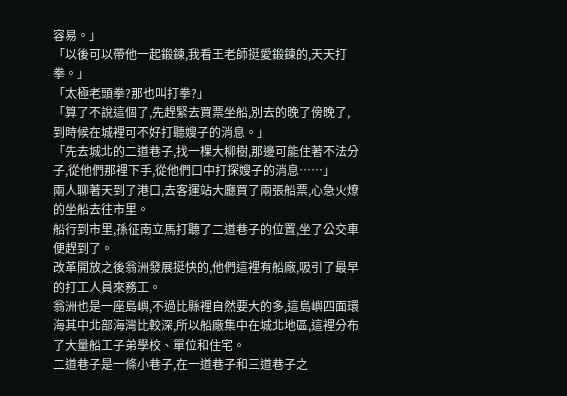容易。」
「以後可以帶他一起鍛鍊,我看王老師挺愛鍛鍊的,天天打拳。」
「太極老頭拳?那也叫打拳?」
「算了不說這個了,先趕緊去買票坐船,別去的晚了傍晚了,到時候在城裡可不好打聽嫂子的消息。」
「先去城北的二道巷子,找一棵大柳樹,那邊可能住著不法分子,從他們那裡下手,從他們口中打探嫂子的消息……」
兩人聊著天到了港口,去客運站大廳買了兩張船票,心急火燎的坐船去往市里。
船行到市里,孫征南立馬打聽了二道巷子的位置,坐了公交車便趕到了。
改革開放之後翁洲發展挺快的,他們這裡有船廠,吸引了最早的打工人員來務工。
翁洲也是一座島嶼,不過比縣裡自然要大的多,這島嶼四面環海其中北部海灣比較深,所以船廠集中在城北地區,這裡分布了大量船工子弟學校、單位和住宅。
二道巷子是一條小巷子,在一道巷子和三道巷子之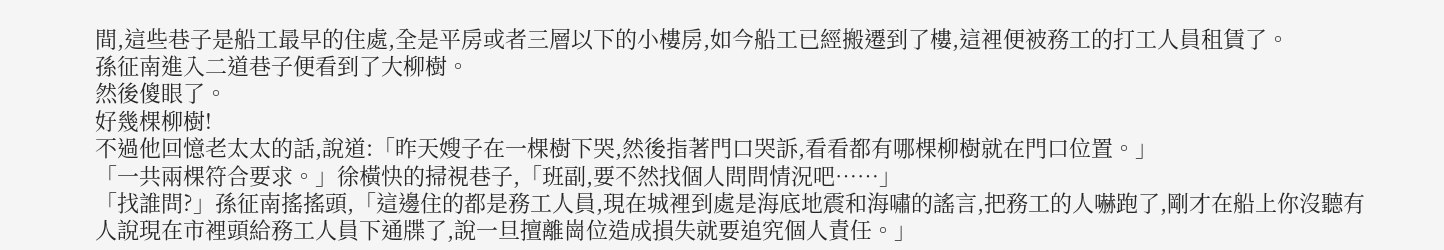間,這些巷子是船工最早的住處,全是平房或者三層以下的小樓房,如今船工已經搬遷到了樓,這裡便被務工的打工人員租賃了。
孫征南進入二道巷子便看到了大柳樹。
然後傻眼了。
好幾棵柳樹!
不過他回憶老太太的話,說道:「昨天嫂子在一棵樹下哭,然後指著門口哭訴,看看都有哪棵柳樹就在門口位置。」
「一共兩棵符合要求。」徐橫快的掃視巷子,「班副,要不然找個人問問情況吧……」
「找誰問?」孫征南搖搖頭,「這邊住的都是務工人員,現在城裡到處是海底地震和海嘯的謠言,把務工的人嚇跑了,剛才在船上你沒聽有人說現在市裡頭給務工人員下通牒了,說一旦擅離崗位造成損失就要追究個人責任。」